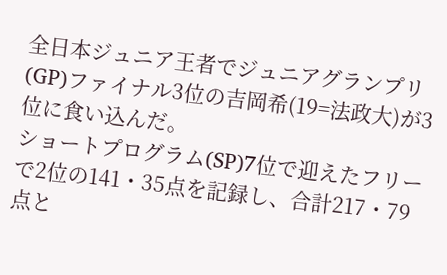全日本ジュニア王者でジュニアグランプリ(GP)ファイナル3位の吉岡希(19=法政大)が3位に食い込んだ。
ショートプログラム(SP)7位で迎えたフリーで2位の141・35点を記録し、合計217・79点と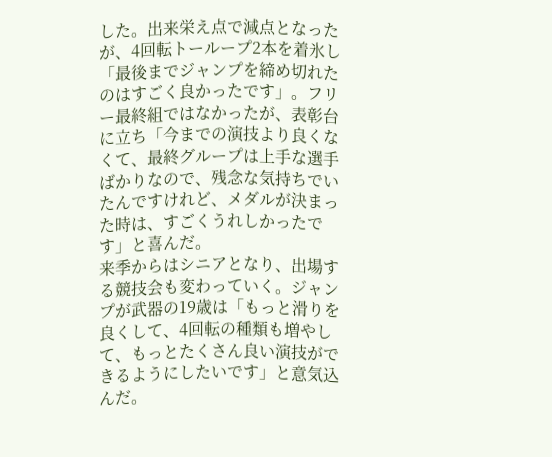した。出来栄え点で減点となったが、4回転トーループ2本を着氷し「最後までジャンプを締め切れたのはすごく良かったです」。フリー最終組ではなかったが、表彰台に立ち「今までの演技より良くなくて、最終グループは上手な選手ばかりなので、残念な気持ちでいたんですけれど、メダルが決まった時は、すごくうれしかったです」と喜んだ。
来季からはシニアとなり、出場する競技会も変わっていく。ジャンプが武器の19歳は「もっと滑りを良くして、4回転の種類も増やして、もっとたくさん良い演技ができるようにしたいです」と意気込んだ。